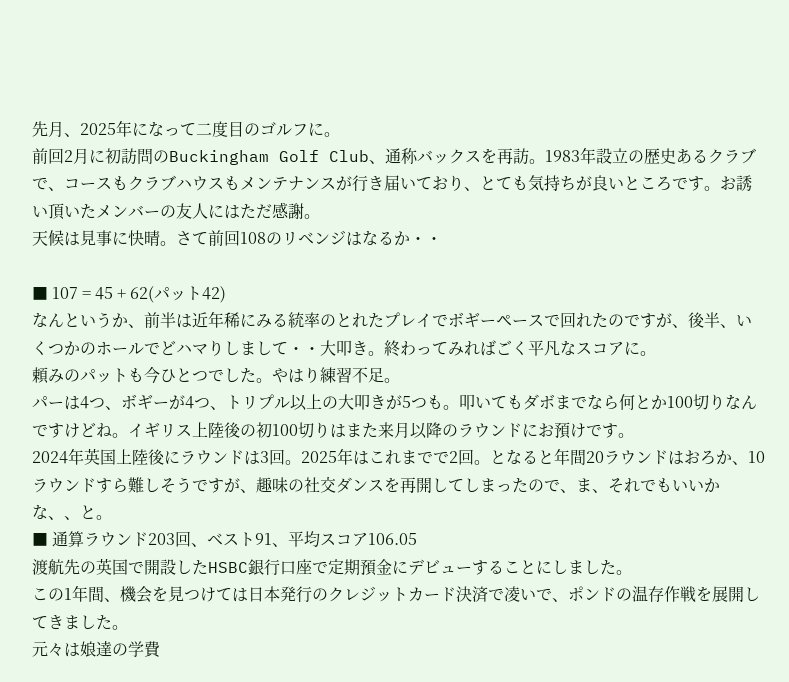先月、2025年になって二度目のゴルフに。
前回2月に初訪問のBuckingham Golf Club、通称バックスを再訪。1983年設立の歴史あるクラブで、コースもクラブハウスもメンテナンスが行き届いており、とても気持ちが良いところです。お誘い頂いたメンバーの友人にはただ感謝。
天候は見事に快晴。さて前回108のリベンジはなるか・・

■ 107 = 45 + 62(パット42)
なんというか、前半は近年稀にみる統率のとれたプレイでボギーペースで回れたのですが、後半、いくつかのホールでどハマりしまして・・大叩き。終わってみればごく平凡なスコアに。
頼みのパットも今ひとつでした。やはり練習不足。
パーは4つ、ボギーが4つ、トリプル以上の大叩きが5つも。叩いてもダボまでなら何とか100切りなんですけどね。イギリス上陸後の初100切りはまた来月以降のラウンドにお預けです。
2024年英国上陸後にラウンドは3回。2025年はこれまでで2回。となると年間20ラウンドはおろか、10ラウンドすら難しそうですが、趣味の社交ダンスを再開してしまったので、ま、それでもいいかな、、と。
■ 通算ラウンド203回、ベスト91、平均スコア106.05
渡航先の英国で開設したHSBC銀行口座で定期預金にデビューすることにしました。
この1年間、機会を見つけては日本発行のクレジットカード決済で凌いで、ポンドの温存作戦を展開してきました。
元々は娘達の学費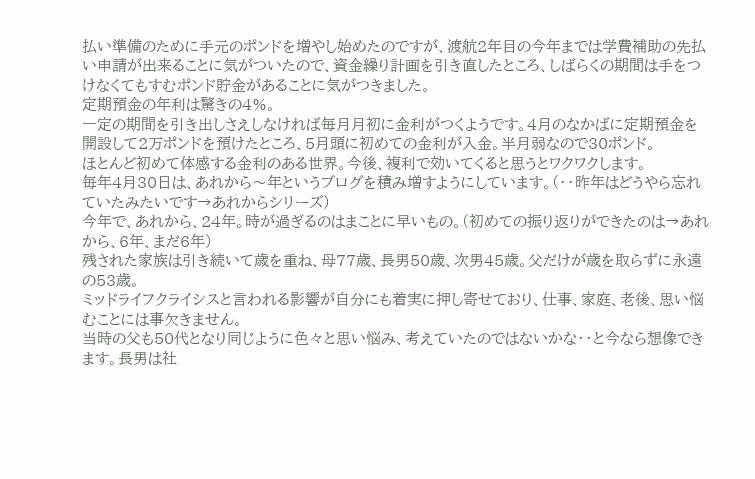払い準備のために手元のポンドを増やし始めたのですが、渡航2年目の今年までは学費補助の先払い申請が出来ることに気がついたので、資金繰り計画を引き直したところ、しばらくの期間は手をつけなくてもすむポンド貯金があることに気がつきました。
定期預金の年利は驚きの4%。
一定の期間を引き出しさえしなければ毎月月初に金利がつくようです。4月のなかばに定期預金を開設して2万ポンドを預けたところ、5月頭に初めての金利が入金。半月弱なので30ポンド。
ほとんど初めて体感する金利のある世界。今後、複利で効いてくると思うとワクワクします。
毎年4月30日は、あれから〜年というブログを積み増すようにしています。(・・昨年はどうやら忘れていたみたいです→あれからシリーズ)
今年で、あれから、24年。時が過ぎるのはまことに早いもの。(初めての振り返りができたのは→あれから、6年、まだ6年)
残された家族は引き続いて歳を重ね、母77歳、長男50歳、次男45歳。父だけが歳を取らずに永遠の53歳。
ミッドライフクライシスと言われる影響が自分にも着実に押し寄せており、仕事、家庭、老後、思い悩むことには事欠きません。
当時の父も50代となり同じように色々と思い悩み、考えていたのではないかな・・と今なら想像できます。長男は社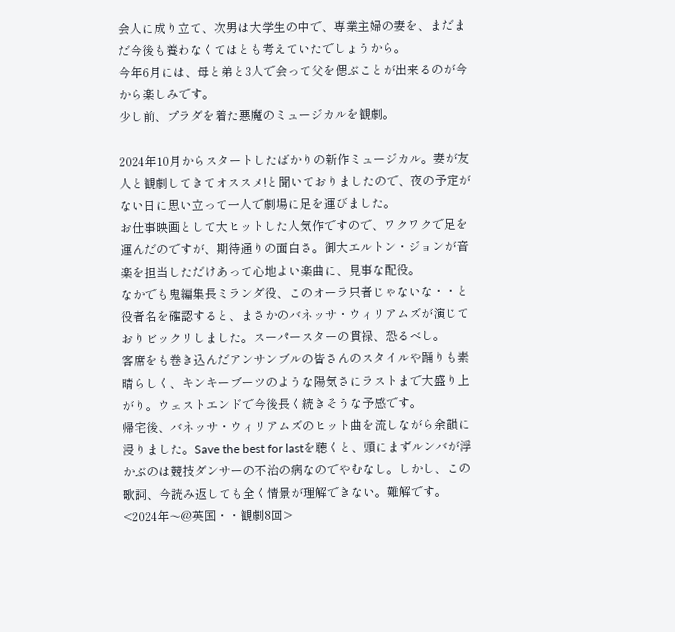会人に成り立て、次男は大学生の中で、専業主婦の妻を、まだまだ今後も養わなくてはとも考えていたでしょうから。
今年6月には、母と弟と3人で会って父を偲ぶことが出来るのが今から楽しみです。
少し前、プラダを着た悪魔のミュージカルを観劇。

2024年10月からスタートしたばかりの新作ミュージカル。妻が友人と観劇してきてオススメ!と聞いておりましたので、夜の予定がない日に思い立って一人で劇場に足を運びました。
お仕事映画として大ヒットした人気作ですので、ワクワクで足を運んだのですが、期待通りの面白さ。御大エルトン・ジョンが音楽を担当しただけあって心地よい楽曲に、見事な配役。
なかでも鬼編集長ミランダ役、このオーラ只者じゃないな・・と役者名を確認すると、まさかのバネッサ・ウィリアムズが演じておりビックリしました。スーパースターの貫禄、恐るべし。
客席をも巻き込んだアンサンブルの皆さんのスタイルや踊りも素晴らしく、キンキーブーツのような陽気さにラストまで大盛り上がり。ウェストエンドで今後長く続きそうな予感です。
帰宅後、バネッサ・ウィリアムズのヒット曲を流しながら余韻に浸りました。Save the best for lastを聴くと、頭にまずルンバが浮かぶのは競技ダンサーの不治の病なのでやむなし。しかし、この歌詞、今読み返しても全く情景が理解できない。難解です。
<2024年〜@英国・・観劇8回>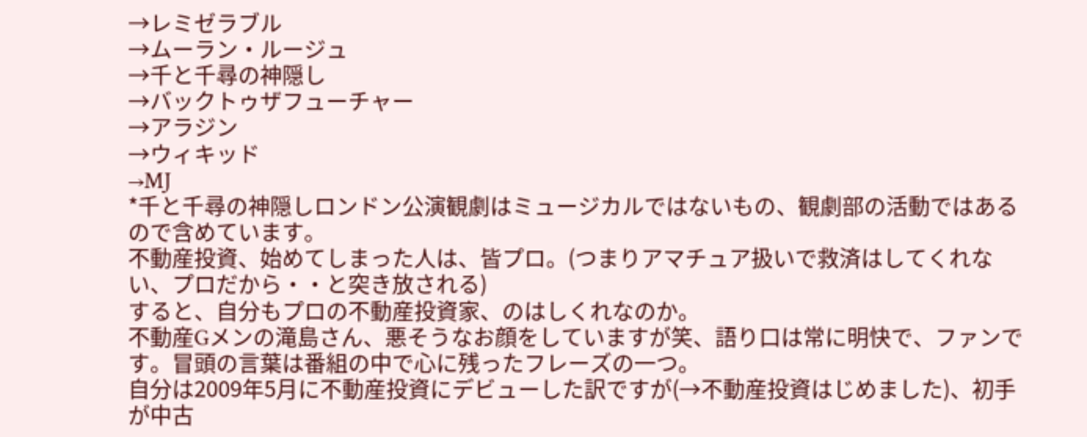→レミゼラブル
→ムーラン・ルージュ
→千と千尋の神隠し
→バックトゥザフューチャー
→アラジン
→ウィキッド
→MJ
*千と千尋の神隠しロンドン公演観劇はミュージカルではないもの、観劇部の活動ではあるので含めています。
不動産投資、始めてしまった人は、皆プロ。(つまりアマチュア扱いで救済はしてくれない、プロだから・・と突き放される)
すると、自分もプロの不動産投資家、のはしくれなのか。
不動産Gメンの滝島さん、悪そうなお顔をしていますが笑、語り口は常に明快で、ファンです。冒頭の言葉は番組の中で心に残ったフレーズの一つ。
自分は2009年5月に不動産投資にデビューした訳ですが(→不動産投資はじめました)、初手が中古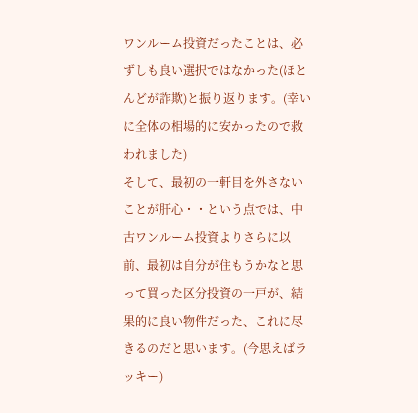ワンルーム投資だったことは、必ずしも良い選択ではなかった(ほとんどが詐欺)と振り返ります。(幸いに全体の相場的に安かったので救われました)
そして、最初の一軒目を外さないことが肝心・・という点では、中古ワンルーム投資よりさらに以前、最初は自分が住もうかなと思って買った区分投資の一戸が、結果的に良い物件だった、これに尽きるのだと思います。(今思えばラッキー)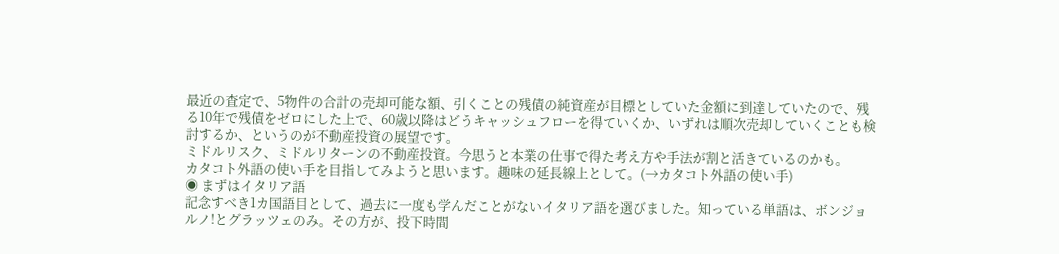最近の査定で、5物件の合計の売却可能な額、引くことの残債の純資産が目標としていた金額に到達していたので、残る10年で残債をゼロにした上で、60歳以降はどうキャッシュフローを得ていくか、いずれは順次売却していくことも検討するか、というのが不動産投資の展望です。
ミドルリスク、ミドルリターンの不動産投資。今思うと本業の仕事で得た考え方や手法が割と活きているのかも。
カタコト外語の使い手を目指してみようと思います。趣味の延長線上として。(→カタコト外語の使い手)
◉ まずはイタリア語
記念すべき1カ国語目として、過去に一度も学んだことがないイタリア語を選びました。知っている単語は、ボンジョルノ!とグラッツェのみ。その方が、投下時間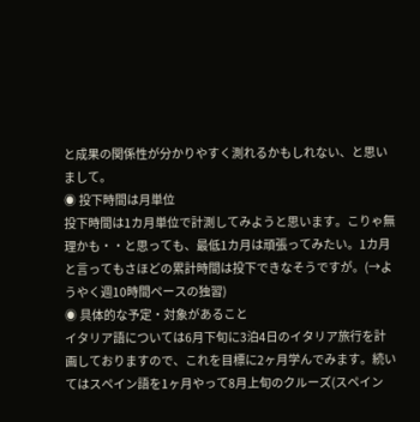と成果の関係性が分かりやすく測れるかもしれない、と思いまして。
◉ 投下時間は月単位
投下時間は1カ月単位で計測してみようと思います。こりゃ無理かも・・と思っても、最低1カ月は頑張ってみたい。1カ月と言ってもさほどの累計時間は投下できなそうですが。(→ようやく週10時間ペースの独習)
◉ 具体的な予定・対象があること
イタリア語については6月下旬に3泊4日のイタリア旅行を計画しておりますので、これを目標に2ヶ月学んでみます。続いてはスペイン語を1ヶ月やって8月上旬のクルーズ(スペイン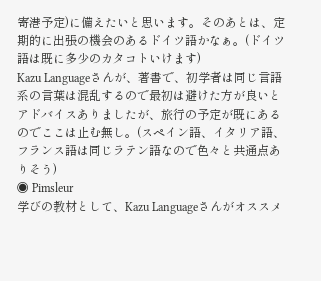寄港予定)に備えたいと思います。そのあとは、定期的に出張の機会のあるドイツ語かなぁ。(ドイツ語は既に多少のカタコトいけます)
Kazu Languageさんが、著書で、初学者は同じ言語系の言葉は混乱するので最初は避けた方が良いとアドバイスありましたが、旅行の予定が既にあるのでここは止む無し。(スペイン語、イタリア語、フランス語は同じラテン語なので色々と共通点ありそう)
◉ Pimsleur
学びの教材として、Kazu Languageさんがオススメ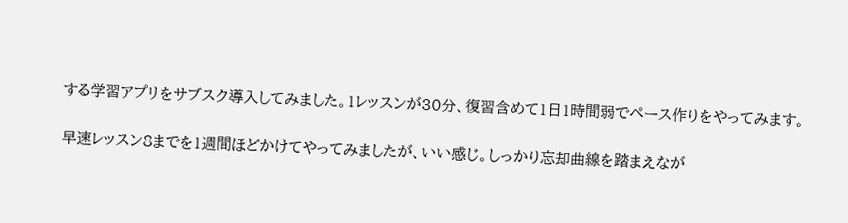する学習アプリをサブスク導入してみました。1レッスンが30分、復習含めて1日1時間弱でペース作りをやってみます。

早速レッスン8までを1週間ほどかけてやってみましたが、いい感じ。しっかり忘却曲線を踏まえなが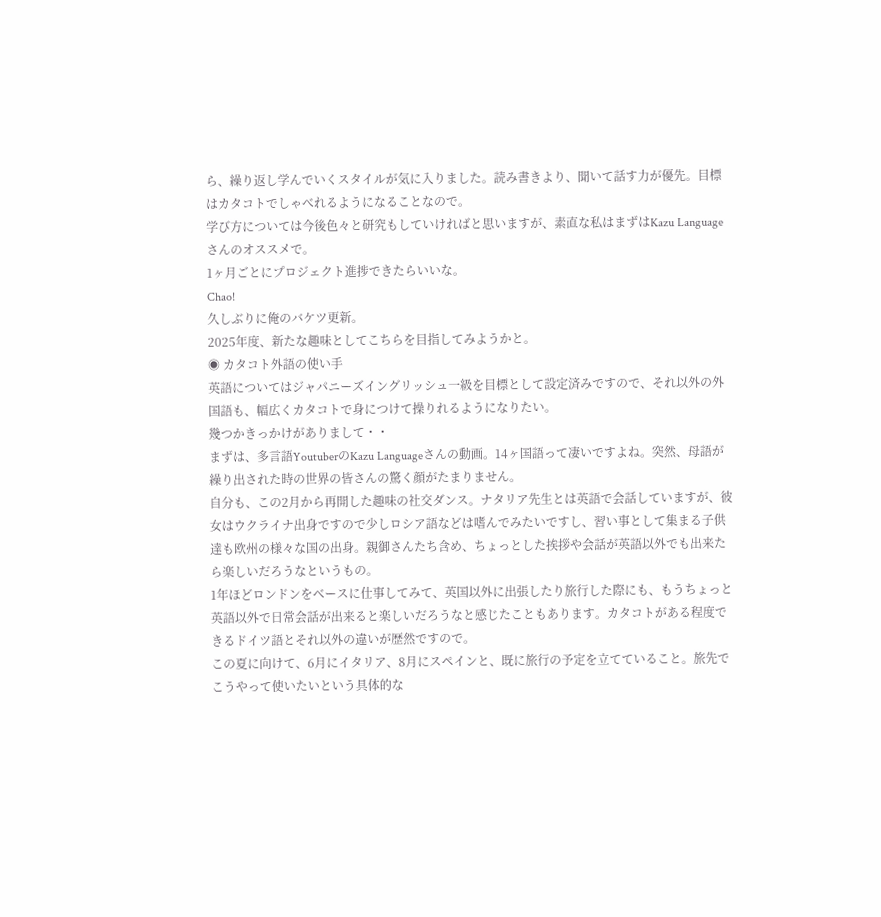ら、繰り返し学んでいくスタイルが気に入りました。読み書きより、聞いて話す力が優先。目標はカタコトでしゃべれるようになることなので。
学び方については今後色々と研究もしていければと思いますが、素直な私はまずはKazu Languageさんのオススメで。
1ヶ月ごとにプロジェクト進捗できたらいいな。
Chao!
久しぶりに俺のバケツ更新。
2025年度、新たな趣味としてこちらを目指してみようかと。
◉ カタコト外語の使い手
英語についてはジャパニーズイングリッシュ一級を目標として設定済みですので、それ以外の外国語も、幅広くカタコトで身につけて操りれるようになりたい。
幾つかきっかけがありまして・・
まずは、多言語YoutuberのKazu Languageさんの動画。14ヶ国語って凄いですよね。突然、母語が繰り出された時の世界の皆さんの驚く顔がたまりません。
自分も、この2月から再開した趣味の社交ダンス。ナタリア先生とは英語で会話していますが、彼女はウクライナ出身ですので少しロシア語などは嗜んでみたいですし、習い事として集まる子供達も欧州の様々な国の出身。親御さんたち含め、ちょっとした挨拶や会話が英語以外でも出来たら楽しいだろうなというもの。
1年ほどロンドンをベースに仕事してみて、英国以外に出張したり旅行した際にも、もうちょっと英語以外で日常会話が出来ると楽しいだろうなと感じたこともあります。カタコトがある程度できるドイツ語とそれ以外の違いが歴然ですので。
この夏に向けて、6月にイタリア、8月にスペインと、既に旅行の予定を立てていること。旅先でこうやって使いたいという具体的な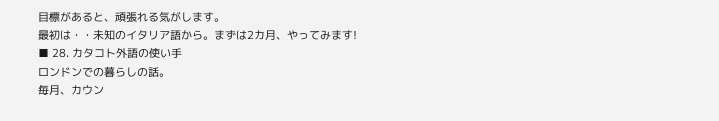目標があると、頑張れる気がします。
最初は・・未知のイタリア語から。まずは2カ月、やってみます!
■ 28. カタコト外語の使い手
ロンドンでの暮らしの話。
毎月、カウン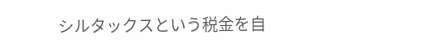シルタックスという税金を自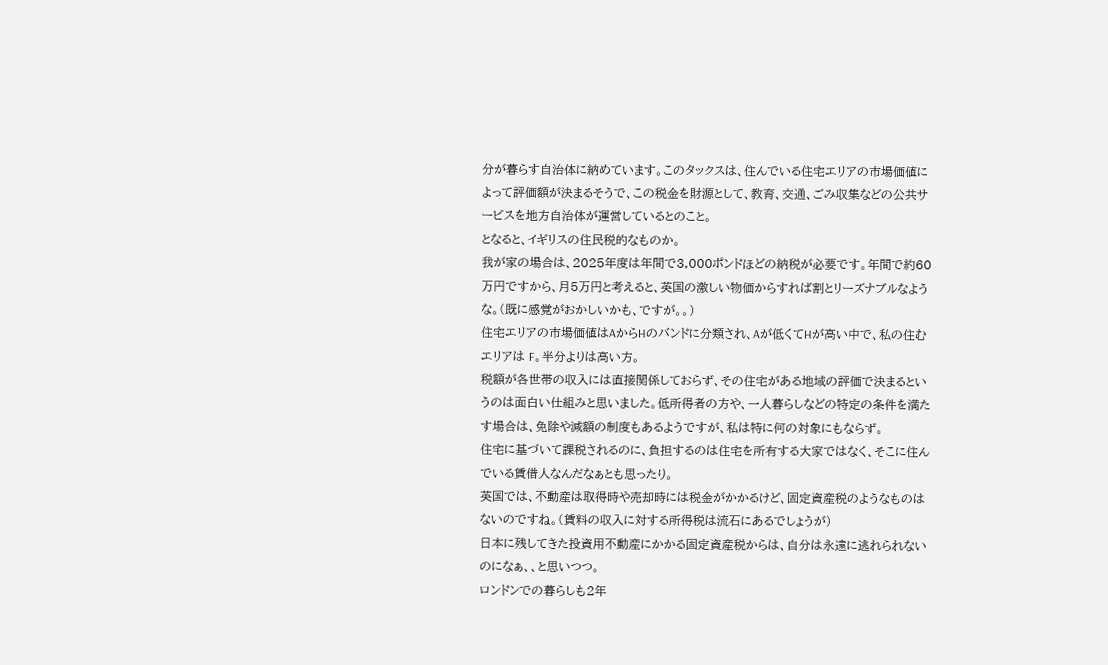分が暮らす自治体に納めています。このタックスは、住んでいる住宅エリアの市場価値によって評価額が決まるそうで、この税金を財源として、教育、交通、ごみ収集などの公共サービスを地方自治体が運営しているとのこと。
となると、イギリスの住民税的なものか。
我が家の場合は、2025年度は年間で3,000ポンドほどの納税が必要です。年間で約60万円ですから、月5万円と考えると、英国の激しい物価からすれば割とリーズナブルなような。(既に感覚がおかしいかも、ですが。。)
住宅エリアの市場価値はAからHのバンドに分類され、Aが低くてHが高い中で、私の住むエリアは F。半分よりは高い方。
税額が各世帯の収入には直接関係しておらず、その住宅がある地域の評価で決まるというのは面白い仕組みと思いました。低所得者の方や、一人暮らしなどの特定の条件を満たす場合は、免除や減額の制度もあるようですが、私は特に何の対象にもならず。
住宅に基づいて課税されるのに、負担するのは住宅を所有する大家ではなく、そこに住んでいる賃借人なんだなぁとも思ったり。
英国では、不動産は取得時や売却時には税金がかかるけど、固定資産税のようなものはないのですね。(賃料の収入に対する所得税は流石にあるでしょうが)
日本に残してきた投資用不動産にかかる固定資産税からは、自分は永遠に逃れられないのになぁ、、と思いつつ。
ロンドンでの暮らしも2年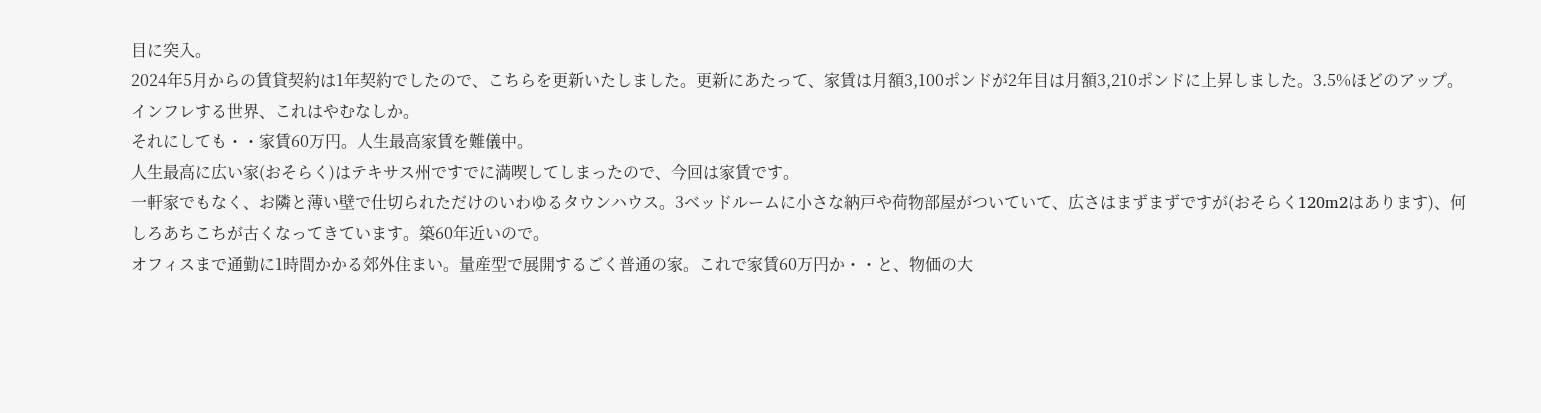目に突入。
2024年5月からの賃貸契約は1年契約でしたので、こちらを更新いたしました。更新にあたって、家賃は月額3,100ポンドが2年目は月額3,210ポンドに上昇しました。3.5%ほどのアップ。インフレする世界、これはやむなしか。
それにしても・・家賃60万円。人生最高家賃を難儀中。
人生最高に広い家(おそらく)はテキサス州ですでに満喫してしまったので、今回は家賃です。
一軒家でもなく、お隣と薄い壁で仕切られただけのいわゆるタウンハウス。3ベッドルームに小さな納戸や荷物部屋がついていて、広さはまずまずですが(おそらく120m2はあります)、何しろあちこちが古くなってきています。築60年近いので。
オフィスまで通勤に1時間かかる郊外住まい。量産型で展開するごく普通の家。これで家賃60万円か・・と、物価の大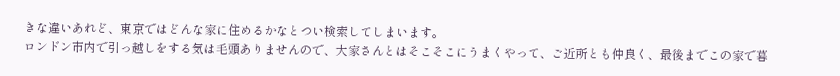きな違いあれど、東京ではどんな家に住めるかなとつい検索してしまいます。
ロンドン市内で引っ越しをする気は毛頭ありませんので、大家さんとはそこそこにうまくやって、ご近所とも仲良く、最後までこの家で暮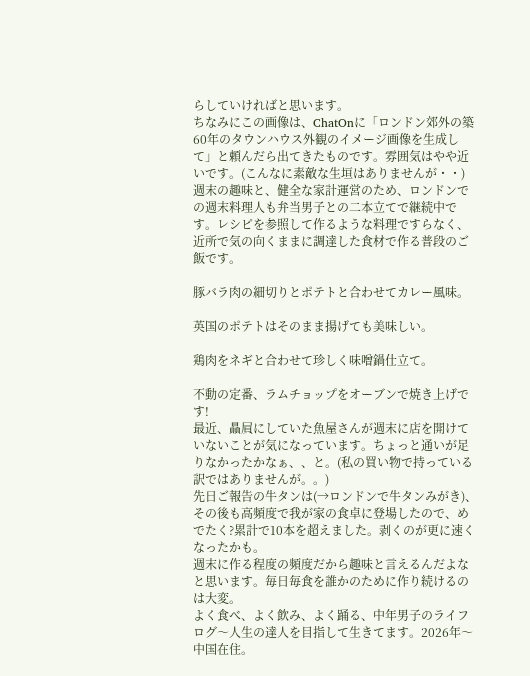らしていければと思います。
ちなみにこの画像は、ChatOnに「ロンドン郊外の築60年のタウンハウス外観のイメージ画像を生成して」と頼んだら出てきたものです。雰囲気はやや近いです。(こんなに素敵な生垣はありませんが・・)
週末の趣味と、健全な家計運営のため、ロンドンでの週末料理人も弁当男子との二本立てで継続中です。レシピを参照して作るような料理ですらなく、近所で気の向くままに調達した食材で作る普段のご飯です。

豚バラ肉の細切りとポテトと合わせてカレー風味。

英国のポテトはそのまま揚げても美味しい。

鶏肉をネギと合わせて珍しく味噌鍋仕立て。

不動の定番、ラムチョップをオーブンで焼き上げです!
最近、贔屓にしていた魚屋さんが週末に店を開けていないことが気になっています。ちょっと通いが足りなかったかなぁ、、と。(私の買い物で持っている訳ではありませんが。。)
先日ご報告の牛タンは(→ロンドンで牛タンみがき)、その後も高頻度で我が家の食卓に登場したので、めでたく?累計で10本を超えました。剥くのが更に速くなったかも。
週末に作る程度の頻度だから趣味と言えるんだよなと思います。毎日毎食を誰かのために作り続けるのは大変。
よく食べ、よく飲み、よく踊る、中年男子のライフログ〜人生の達人を目指して生きてます。2026年〜中国在住。